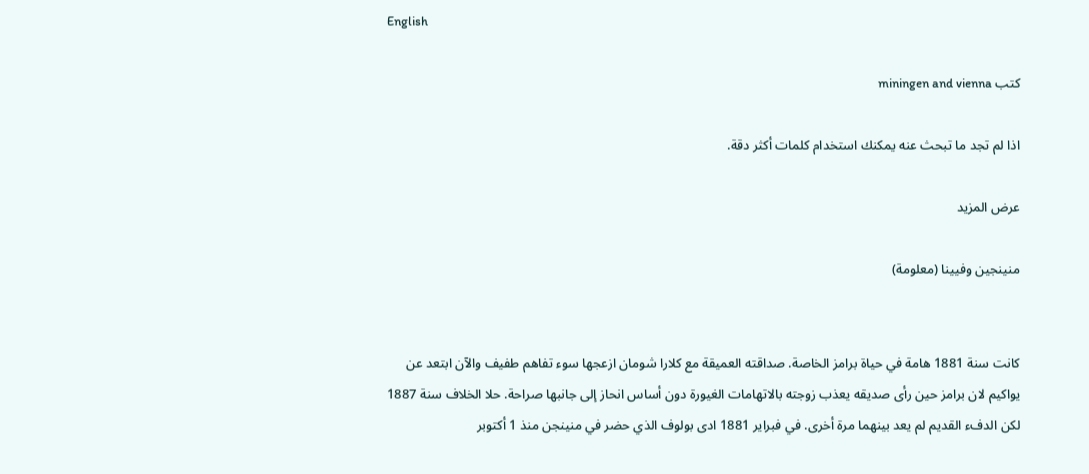English

كتب miningen and vienna

اذا لم تجد ما تبحث عنه يمكنك استخدام كلمات أكثر دقة.

عرض المزيد

منينجين وفيينا (معلومة)


كانت سنة 1881 هامة في حياة برامز الخاصة. صداقته العميقة مع كلارا شومان ازعجها سوء تفاهم طفيف والآن ابتعد عن يواكيم لان برامز حين رأى صديقه يعذب زوجته بالاتهامات الغيورة دون أساس انحاز إلى جانبها صراحة. حلا الخلاف سنة 1887 لكن الدفء القديم لم يعد بينهما مرة أخرى. في فبراير 1881 ادى بولوف الذي حضر في منينجن منذ 1 أكتوبر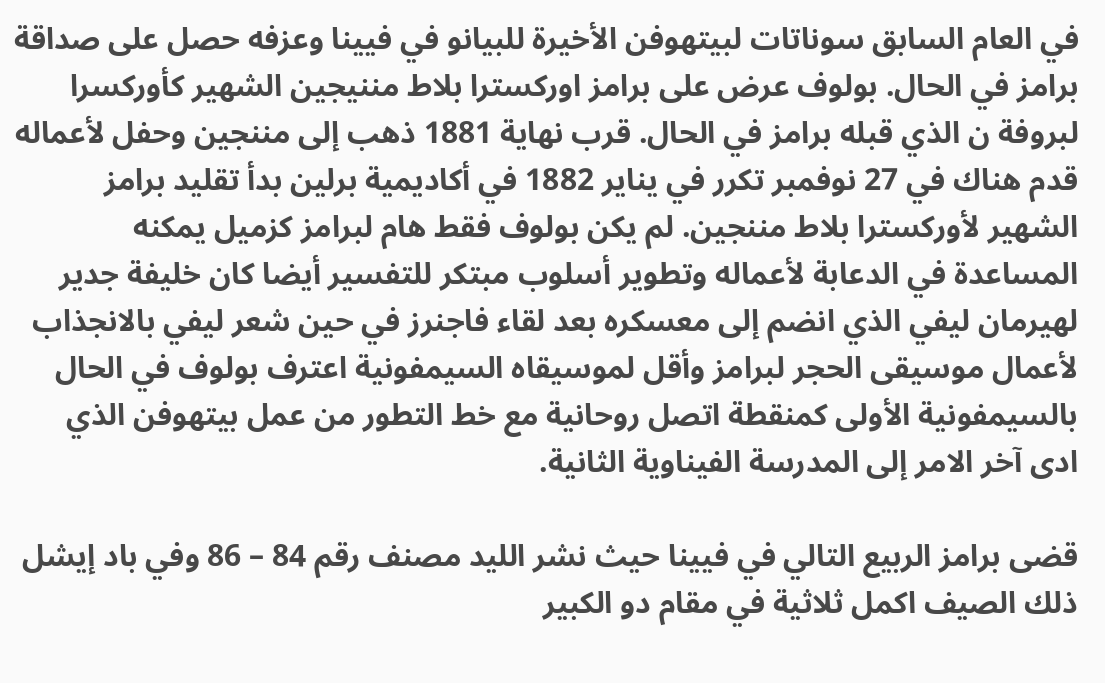في العام السابق سوناتات لبيتهوفن الأخيرة للبيانو في فيينا وعزفه حصل على صداقة برامز في الحال. بولوف عرض على برامز اوركسترا بلاط مننيجين الشهير كأوركسرا لبروفة ن الذي قبله برامز في الحال. قرب نهاية 1881 ذهب إلى مننجين وحفل لأعماله قدم هناك في 27 نوفمبر تكرر في يناير 1882 في أكاديمية برلين بدأ تقليد برامز الشهير لأوركسترا بلاط مننجين. لم يكن بولوف فقط هام لبرامز كزميل يمكنه المساعدة في الدعابة لأعماله وتطوير أسلوب مبتكر للتفسير أيضا كان خليفة جدير لهيرمان ليفي الذي انضم إلى معسكره بعد لقاء فاجنرز في حين شعر ليفي بالانجذاب لأعمال موسيقى الحجر لبرامز وأقل لموسيقاه السيمفونية اعترف بولوف في الحال بالسيمفونية الأولى كمنقطة اتصل روحانية مع خط التطور من عمل بيتهوفن الذي ادى آخر الامر إلى المدرسة الفيناوية الثانية.

قضى برامز الربيع التالي في فيينا حيث نشر الليد مصنف رقم 84 – 86 وفي باد إيشل ذلك الصيف اكمل ثلاثية في مقام دو الكبير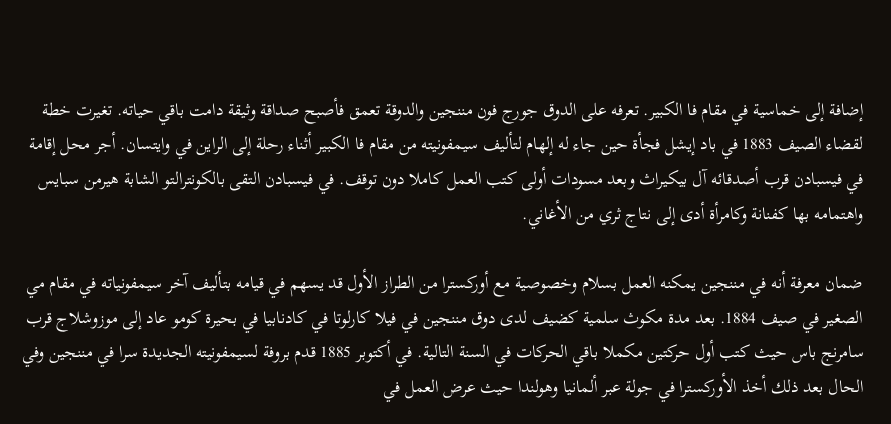إضافة إلى خماسية في مقام فا الكبير. تعرفه على الدوق جورج فون مننجين والدوقة تعمق فأصبح صداقة وثيقة دامت باقي حياته. تغيرت خطة لقضاء الصيف 1883 في باد إيشل فجأة حين جاء له إلهام لتأليف سيمفونيته من مقام فا الكبير أثناء رحلة إلى الراين في وايتسان. أجر محل إقامة في فيسبادن قرب أصدقائه آل بيكيراث وبعد مسودات أولى كتب العمل كاملا دون توقف. في فيسبادن التقى بالكونترالتو الشابة هيرمن سبايس واهتمامه بها كفنانة وكامرأة أدى إلى نتاج ثري من الأغاني.

ضمان معرفة أنه في مننجين يمكنه العمل بسلام وخصوصية مع أوركسترا من الطراز الأول قد يسهم في قيامه بتأليف آخر سيمفونياته في مقام مي الصغير في صيف 1884. بعد مدة مكوث سلمية كضيف لدى دوق مننجين في فيلا كارلوتا في كادنابيا في بحيرة كومو عاد إلى موزوشلاج قرب سامرنج باس حيث كتب أول حركتين مكملا باقي الحركات في السنة التالية. في أكتوبر 1885 قدم بروفة لسيمفونيته الجديدة سرا في مننجين وفي الحال بعد ذلك أخذ الأوركسترا في جولة عبر ألمانيا وهولندا حيث عرض العمل في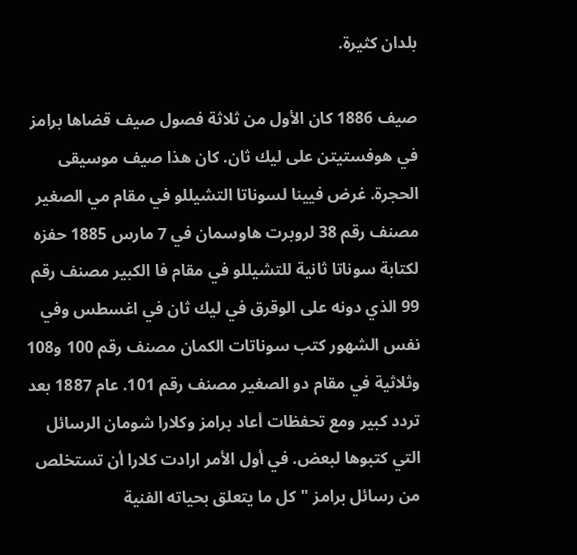بلدان كثيرة.

صيف 1886 كان الأول من ثلاثة فصول صيف قضاها برامز في هوفستيتن على ليك ثان. كان هذا صيف موسيقى الحجرة. غرض فيينا لسوناتا التشيللو في مقام مي الصغير مصنف رقم 38 لروبرت هاوسمان في 7 مارس 1885 حفزه لكتابة سوناتا ثانية للتشيللو في مقام فا الكبير مصنف رقم 99 الذي دونه على الوقرق في ليك ثان في اغسطس وفي نفس الشهور كتب سوناتات الكمان مصنف رقم 100 و108 وثلاثية في مقام دو الصغير مصنف رقم 101. عام 1887 بعد تردد كبير ومع تحفظات أعاد برامز وكلارا شومان الرسائل التي كتبوها لبعض. في أول الأمر ارادت كلارا أن تستخلص من رسائل برامز "كل ما يتعلق بحياته الفنية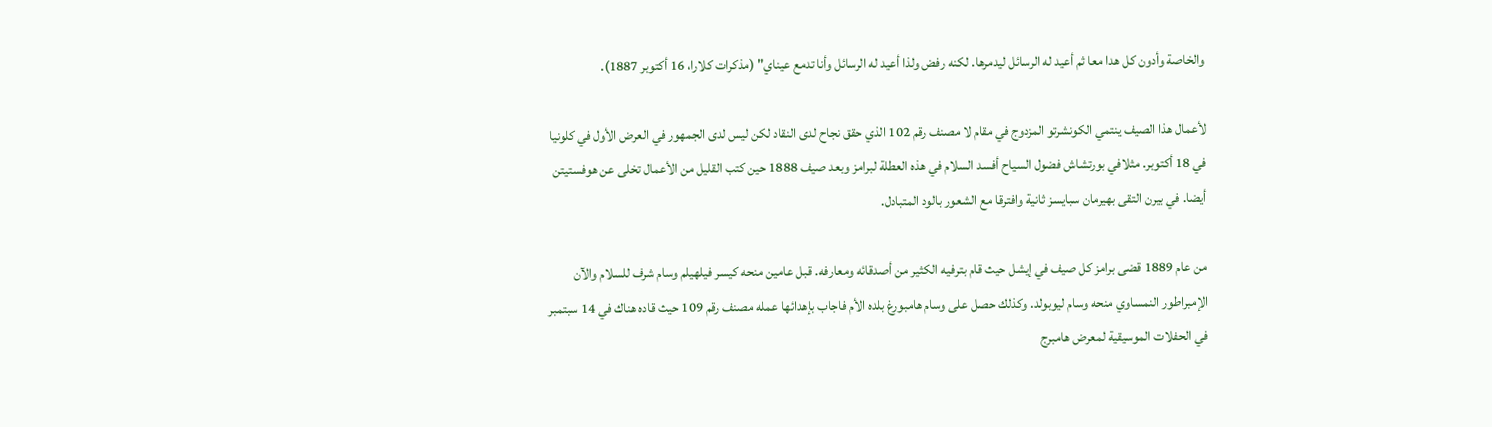والخاصة وأدون كل هدا معا ثم أعيد له الرسائل ليدمرها. لكنه رفض ولذا أعيد له الرسائل وأنا تدمع عيناي" (مذكرات كلارا، 16 أكتوبر 1887).

لأعمال هذا الصيف ينتمي الكونشرتو المزدوج في مقام لا مصنف رقم 102 الذي حقق نجاح لدى النقاد لكن ليس لدى الجمهور في العرض الأول في كلونيا في 18 أكتوبر. مثلافي بورتشاش فضول السياح أفسد السلام في هذه العطلة لبرامز وبعد صيف 1888 حين كتب القليل من الأعمال تخلى عن هوفستيتن أيضا. في بيرن التقى بهيرمان سبايسز ثانية وافترقا مع الشعور بالود المتبادل.

من عام 1889 قضى برامز كل صيف في إيشل حيث قام بترفيه الكثير من أصدقائه ومعارفه. قبل عامين منحه كيسر فيلهيلم وسام شرف للسلام والآن الإمبراطور النمساوي منحه وسام ليوبولد. وكذلك حصل على وسام هامبورغ بلده الأم فاجاب بإهدائها عمله مصنف رقم 109 حيث قاده هناك في 14 سبتمبر في الحفلات الموسيقية لمعرض هامبرج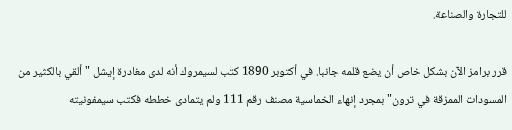للتجارة والصناعة.

قرر برامز الآن بشكل خاص أن يضع قلمه جانبا. في أكتوبر 1890 كتب لسيمروك أنه لدى مغادرة إيشل "ألقي بالكثير من المسودات الممزقة في ترون" بمجرد إنهاء الخماسية مصنف رقم 111 ولم يتمادى خططه فكتب سيمفونيته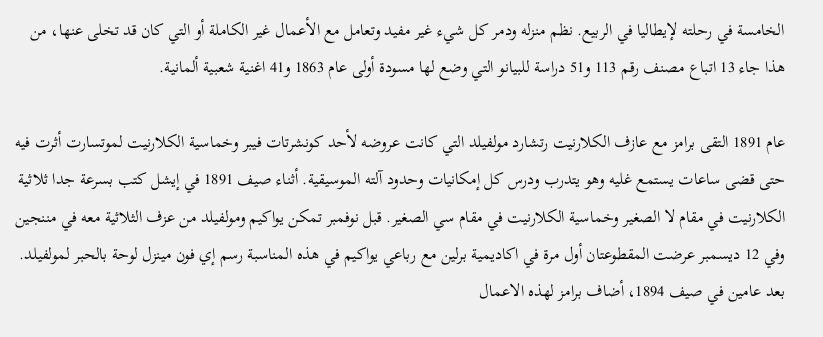الخامسة في رحلته لإيطاليا في الربيع. نظم منزله ودمر كل شيء غير مفيد وتعامل مع الأعمال غير الكاملة أو التي كان قد تخلى عنها، من هذا جاء 13 اتباع مصنف رقم 113 و51 دراسة للبيانو التي وضع لها مسودة أولى عام 1863 و41 اغنية شعبية ألمانية.

عام 1891 التقى برامز مع عازف الكلارنيت رتشارد مولفيلد التي كانت عروضه لأحد كونشرتات فيبر وخماسية الكلارنيت لموتسارت أثرت فيه حتى قضى ساعات يستمع غليه وهو يتدرب ودرس كل إمكانيات وحدود آلته الموسيقية. أثناء صيف 1891 في إيشل كتب بسرعة جدا ثلاثية الكلارنيت في مقام لا الصغير وخماسية الكلارنيت في مقام سي الصغير. قبل نوفمبر تمكن يواكيم ومولفيلد من عزف الثلاثية معه في مننجين وفي 12 ديسمبر عرضت المقطوعتان أول مرة في اكاديمية برلين مع رباعي يواكيم في هذه المناسبة رسم إي فون مينزل لوحة بالحبر لمولفيلد. بعد عامين في صيف 1894، أضاف برامز لهذه الاعمال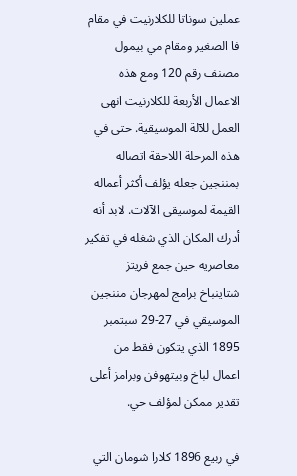عملين سوناتا للكلارنيت في مقام فا الصغير ومقام مي بيمول مصنف رقم 120 ومع هذه الاعمال الأربعة للكلارنيت انهى العمل للآلة الموسيقية. حتى في هذه المرحلة اللاحقة اتصاله بمننجين جعله يؤلف أكثر أعماله القيمة لموسيقى الآلات. لابد أنه أدرك المكان الذي شغله في تفكير معاصريه حين جمع فريتز شتاينباخ برامج لمهرجان مننجين الموسيقي في 27-29 سبتمبر 1895 الذي يتكون فقط من اعمال لباخ وبيتهوفن وبرامز أعلى تقدير ممكن لمؤلف حي.

في ربيع 1896 كلارا شومان التي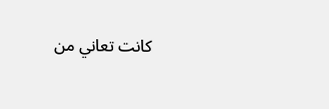كانت تعاني من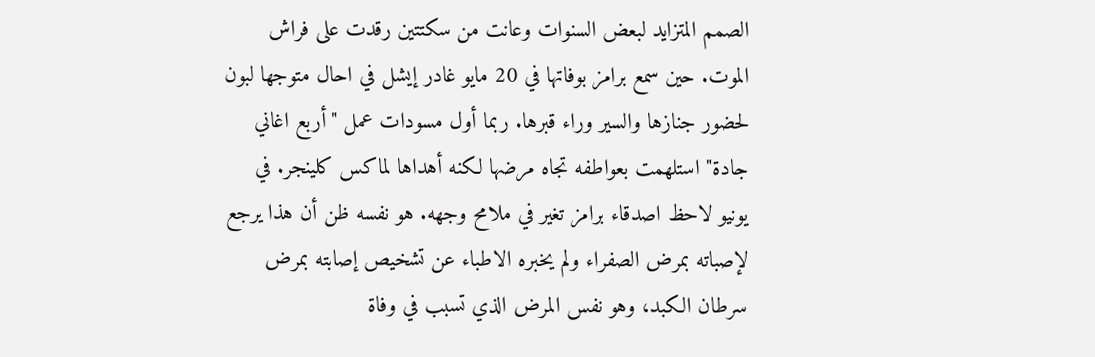الصمم المتزايد لبعض السنوات وعانت من سكتتين رقدت على فراش الموت. حين سمع برامز بوفاتها في 20 مايو غادر إيشل في احال متوجها لبون لحضور جنازها والسير وراء قبرها. ربما أول مسودات عمل "أربع اغاني جادة" استلهمت بعواطفه تجاه مرضها لكنه أهداها لماكس كلينجر. في يونيو لاحظ اصدقاء برامز تغير في ملامح وجهه. هو نفسه ظن أن هذا يرجع لإصباته بمرض الصفراء ولم يخبره الاطباء عن تشخيص إصابته بمرض سرطان الكبد، وهو نفس المرض الذي تسبب في وفاة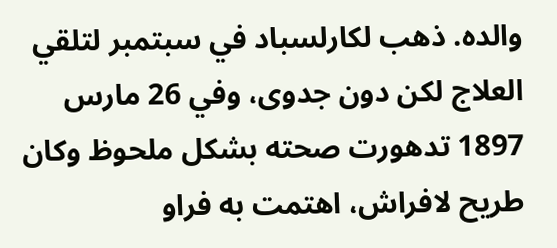والده. ذهب لكارلسباد في سبتمبر لتلقي العلاج لكن دون جدوى، وفي 26 مارس 1897 تدهورت صحته بشكل ملحوظ وكان طريح لافراش، اهتمت به فراو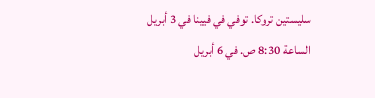سليستين تروكا. توفي في فيينا في 3 أبريل الساعة 8:30 ص. في 6 أبريل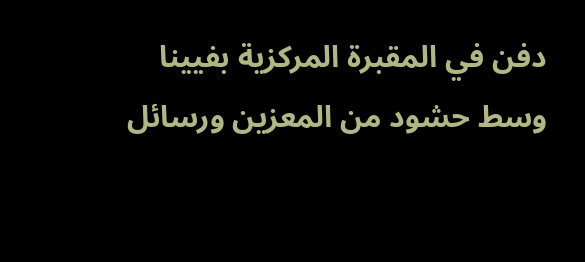دفن في المقبرة المركزية بفيينا وسط حشود من المعزين ورسائل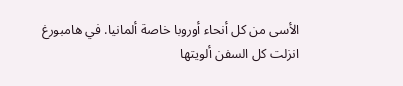الأسى من كل أنحاء أوروبا خاصة ألمانيا. في هامبورغ انزلت كل السفن ألويتها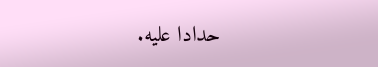حدادا عليه.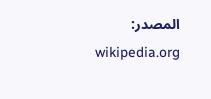المصدر: wikipedia.org